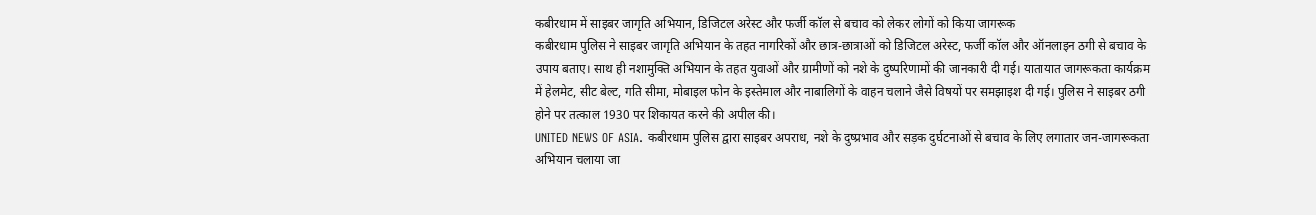कबीरधाम में साइबर जागृति अभियान, डिजिटल अरेस्ट और फर्जी कॉल से बचाव को लेकर लोगों को किया जागरूक
कबीरधाम पुलिस ने साइबर जागृति अभियान के तहत नागरिकों और छात्र-छात्राओं को डिजिटल अरेस्ट, फर्जी कॉल और ऑनलाइन ठगी से बचाव के उपाय बताए। साथ ही नशामुक्ति अभियान के तहत युवाओं और ग्रामीणों को नशे के दुष्परिणामों की जानकारी दी गई। यातायात जागरूकता कार्यक्रम में हेलमेट, सीट बेल्ट, गति सीमा, मोबाइल फोन के इस्तेमाल और नाबालिगों के वाहन चलाने जैसे विषयों पर समझाइश दी गई। पुलिस ने साइबर ठगी होने पर तत्काल 1930 पर शिकायत करने की अपील की।
UNITED NEWS OF ASIA. कबीरधाम पुलिस द्वारा साइबर अपराध, नशे के दुष्प्रभाव और सड़क दुर्घटनाओं से बचाव के लिए लगातार जन-जागरूकता अभियान चलाया जा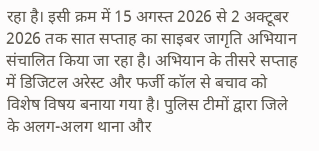रहा है। इसी क्रम में 15 अगस्त 2026 से 2 अक्टूबर 2026 तक सात सप्ताह का साइबर जागृति अभियान संचालित किया जा रहा है। अभियान के तीसरे सप्ताह में डिजिटल अरेस्ट और फर्जी कॉल से बचाव को विशेष विषय बनाया गया है। पुलिस टीमों द्वारा जिले के अलग-अलग थाना और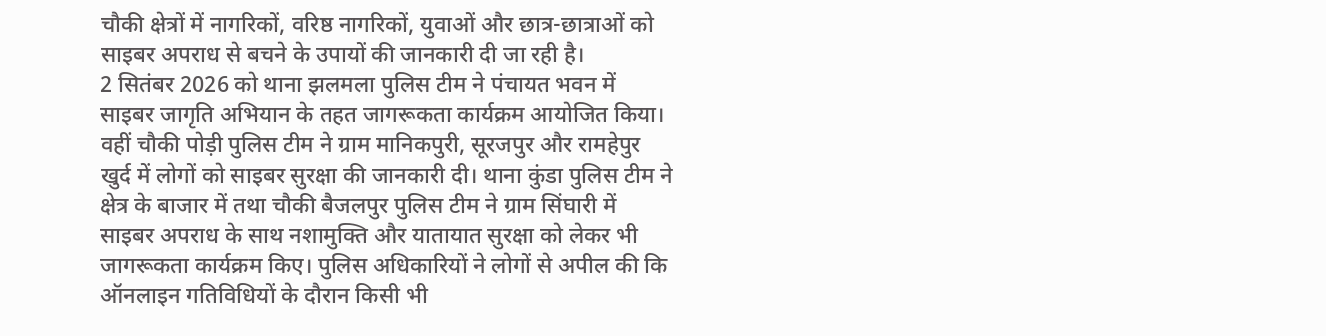चौकी क्षेत्रों में नागरिकों, वरिष्ठ नागरिकों, युवाओं और छात्र-छात्राओं को साइबर अपराध से बचने के उपायों की जानकारी दी जा रही है।
2 सितंबर 2026 को थाना झलमला पुलिस टीम ने पंचायत भवन में साइबर जागृति अभियान के तहत जागरूकता कार्यक्रम आयोजित किया। वहीं चौकी पोड़ी पुलिस टीम ने ग्राम मानिकपुरी, सूरजपुर और रामहेपुर खुर्द में लोगों को साइबर सुरक्षा की जानकारी दी। थाना कुंडा पुलिस टीम ने क्षेत्र के बाजार में तथा चौकी बैजलपुर पुलिस टीम ने ग्राम सिंघारी में साइबर अपराध के साथ नशामुक्ति और यातायात सुरक्षा को लेकर भी जागरूकता कार्यक्रम किए। पुलिस अधिकारियों ने लोगों से अपील की कि ऑनलाइन गतिविधियों के दौरान किसी भी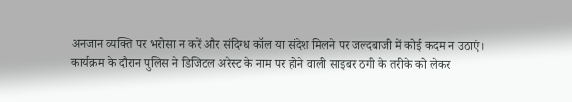अनजान व्यक्ति पर भरोसा न करें और संदिग्ध कॉल या संदेश मिलने पर जल्दबाजी में कोई कदम न उठाएं।
कार्यक्रम के दौरान पुलिस ने डिजिटल अरेस्ट के नाम पर होने वाली साइबर ठगी के तरीके को लेकर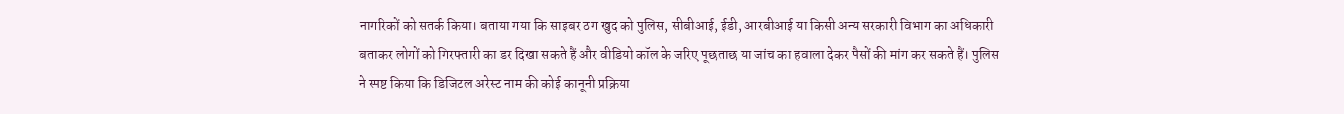नागरिकों को सतर्क किया। बताया गया कि साइबर ठग खुद को पुलिस, सीबीआई, ईडी, आरबीआई या किसी अन्य सरकारी विभाग का अधिकारी बताकर लोगों को गिरफ्तारी का डर दिखा सकते हैं और वीडियो कॉल के जरिए पूछताछ या जांच का हवाला देकर पैसों की मांग कर सकते हैं। पुलिस ने स्पष्ट किया कि डिजिटल अरेस्ट नाम की कोई कानूनी प्रक्रिया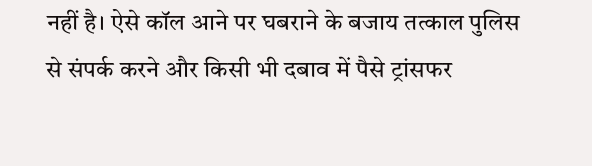नहीं है। ऐसे कॉल आने पर घबराने के बजाय तत्काल पुलिस से संपर्क करने और किसी भी दबाव में पैसे ट्रांसफर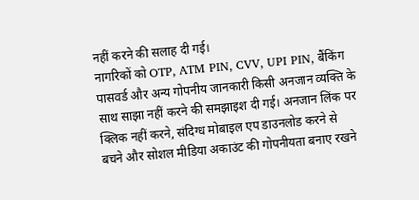नहीं करने की सलाह दी गई।
नागरिकों को OTP, ATM PIN, CVV, UPI PIN, बैंकिंग पासवर्ड और अन्य गोपनीय जानकारी किसी अनजान व्यक्ति के साथ साझा नहीं करने की समझाइश दी गई। अनजान लिंक पर क्लिक नहीं करने, संदिग्ध मोबाइल एप डाउनलोड करने से बचने और सोशल मीडिया अकाउंट की गोपनीयता बनाए रखने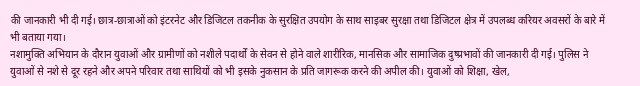की जानकारी भी दी गई। छात्र-छात्राओं को इंटरनेट और डिजिटल तकनीक के सुरक्षित उपयोग के साथ साइबर सुरक्षा तथा डिजिटल क्षेत्र में उपलब्ध करियर अवसरों के बारे में भी बताया गया।
नशामुक्ति अभियान के दौरान युवाओं और ग्रामीणों को नशीले पदार्थों के सेवन से होने वाले शारीरिक, मानसिक और सामाजिक दुष्प्रभावों की जानकारी दी गई। पुलिस ने युवाओं से नशे से दूर रहने और अपने परिवार तथा साथियों को भी इसके नुकसान के प्रति जागरूक करने की अपील की। युवाओं को शिक्षा, खेल,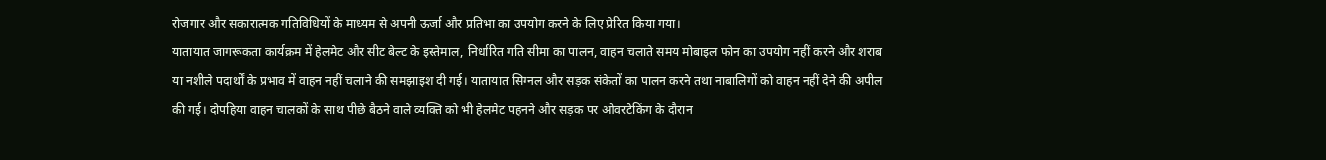रोजगार और सकारात्मक गतिविधियों के माध्यम से अपनी ऊर्जा और प्रतिभा का उपयोग करने के लिए प्रेरित किया गया।
यातायात जागरूकता कार्यक्रम में हेलमेट और सीट बेल्ट के इस्तेमाल, निर्धारित गति सीमा का पालन, वाहन चलाते समय मोबाइल फोन का उपयोग नहीं करने और शराब या नशीले पदार्थों के प्रभाव में वाहन नहीं चलाने की समझाइश दी गई। यातायात सिग्नल और सड़क संकेतों का पालन करने तथा नाबालिगों को वाहन नहीं देने की अपील की गई। दोपहिया वाहन चालकों के साथ पीछे बैठने वाले व्यक्ति को भी हेलमेट पहनने और सड़क पर ओवरटेकिंग के दौरान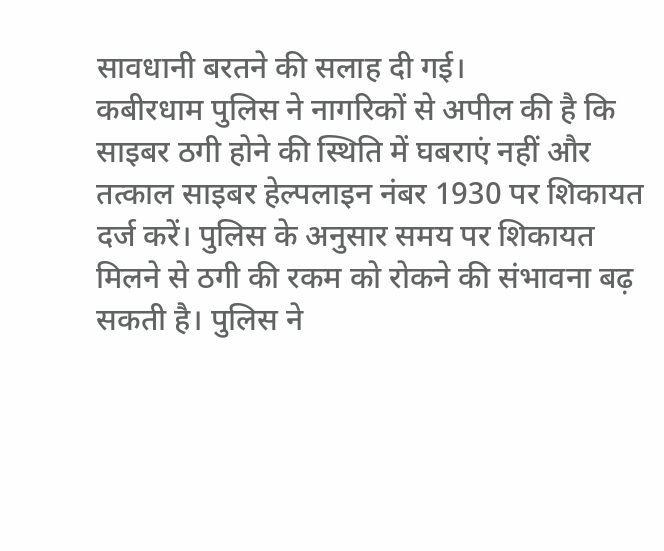सावधानी बरतने की सलाह दी गई।
कबीरधाम पुलिस ने नागरिकों से अपील की है कि साइबर ठगी होने की स्थिति में घबराएं नहीं और तत्काल साइबर हेल्पलाइन नंबर 1930 पर शिकायत दर्ज करें। पुलिस के अनुसार समय पर शिकायत मिलने से ठगी की रकम को रोकने की संभावना बढ़ सकती है। पुलिस ने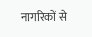नागरिकों से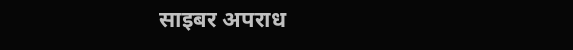साइबर अपराध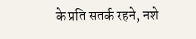के प्रति सतर्क रहने, नशे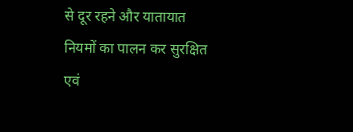से दूर रहने और यातायात नियमों का पालन कर सुरक्षित एवं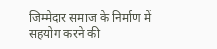जिम्मेदार समाज के निर्माण में सहयोग करने की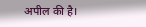अपील की है।